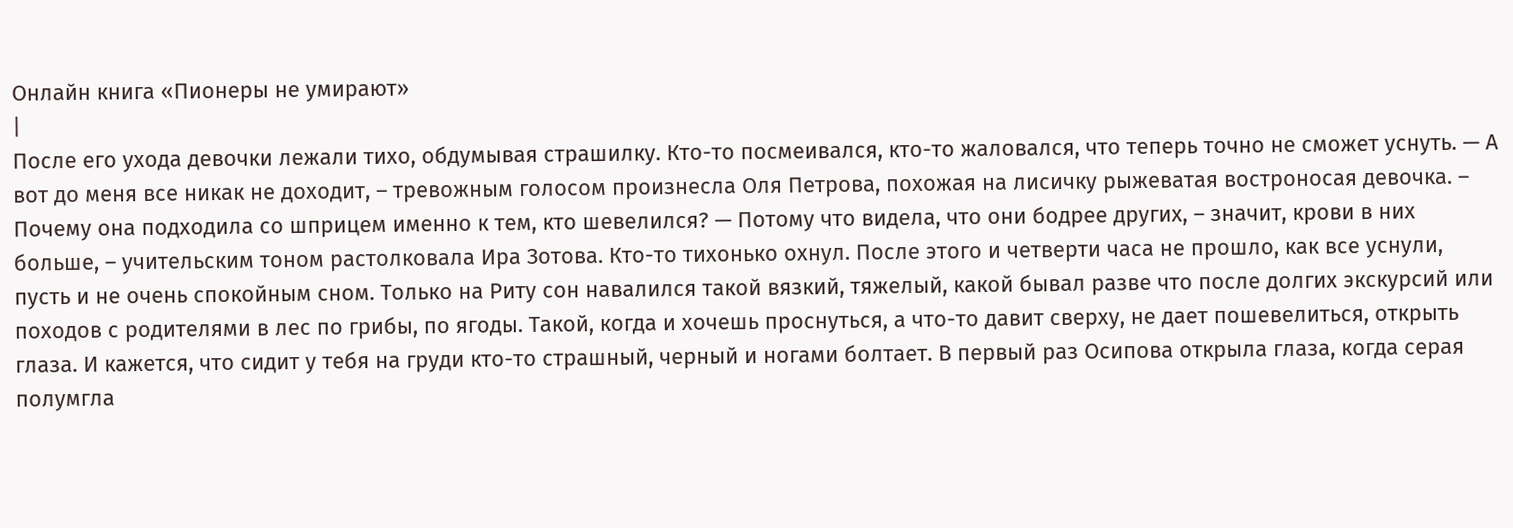Онлайн книга «Пионеры не умирают»
|
После его ухода девочки лежали тихо, обдумывая страшилку. Кто-то посмеивался, кто-то жаловался, что теперь точно не сможет уснуть. — А вот до меня все никак не доходит, – тревожным голосом произнесла Оля Петрова, похожая на лисичку рыжеватая востроносая девочка. – Почему она подходила со шприцем именно к тем, кто шевелился? — Потому что видела, что они бодрее других, – значит, крови в них больше, – учительским тоном растолковала Ира Зотова. Кто-то тихонько охнул. После этого и четверти часа не прошло, как все уснули, пусть и не очень спокойным сном. Только на Риту сон навалился такой вязкий, тяжелый, какой бывал разве что после долгих экскурсий или походов с родителями в лес по грибы, по ягоды. Такой, когда и хочешь проснуться, а что-то давит сверху, не дает пошевелиться, открыть глаза. И кажется, что сидит у тебя на груди кто-то страшный, черный и ногами болтает. В первый раз Осипова открыла глаза, когда серая полумгла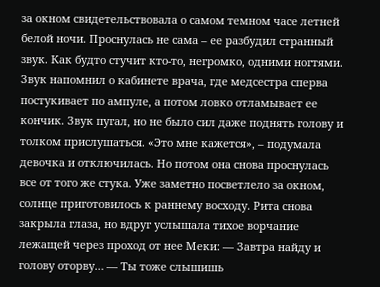за окном свидетельствовала о самом темном часе летней белой ночи. Проснулась не сама – ее разбудил странный звук. Как будто стучит кто-то, негромко, одними ногтями. Звук напомнил о кабинете врача, где медсестра сперва постукивает по ампуле, а потом ловко отламывает ее кончик. Звук пугал, но не было сил даже поднять голову и толком прислушаться. «Это мне кажется», – подумала девочка и отключилась. Но потом она снова проснулась все от того же стука. Уже заметно посветлело за окном, солнце приготовилось к раннему восходу. Рита снова закрыла глаза, но вдруг услышала тихое ворчание лежащей через проход от нее Меки: — Завтра найду и голову оторву… — Ты тоже слышишь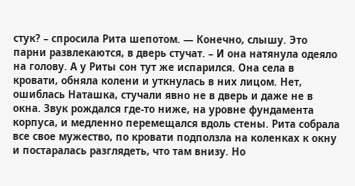стук? – спросила Рита шепотом. — Конечно, слышу. Это парни развлекаются, в дверь стучат. – И она натянула одеяло на голову. А у Риты сон тут же испарился. Она села в кровати, обняла колени и уткнулась в них лицом. Нет, ошиблась Наташка, стучали явно не в дверь и даже не в окна. Звук рождался где-то ниже, на уровне фундамента корпуса, и медленно перемещался вдоль стены. Рита собрала все свое мужество, по кровати подползла на коленках к окну и постаралась разглядеть, что там внизу. Но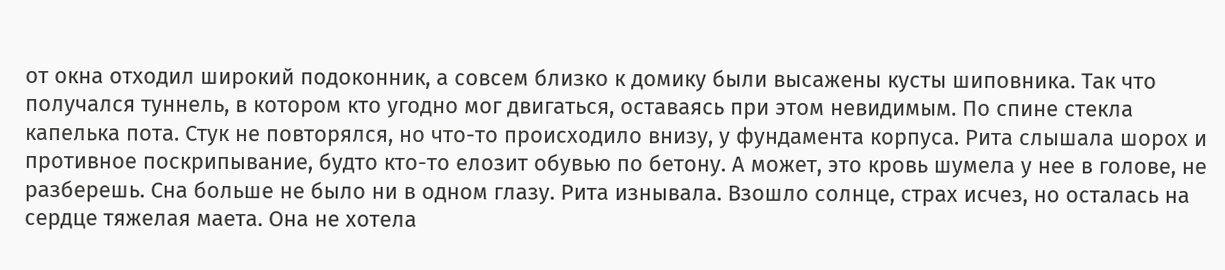от окна отходил широкий подоконник, а совсем близко к домику были высажены кусты шиповника. Так что получался туннель, в котором кто угодно мог двигаться, оставаясь при этом невидимым. По спине стекла капелька пота. Стук не повторялся, но что-то происходило внизу, у фундамента корпуса. Рита слышала шорох и противное поскрипывание, будто кто-то елозит обувью по бетону. А может, это кровь шумела у нее в голове, не разберешь. Сна больше не было ни в одном глазу. Рита изнывала. Взошло солнце, страх исчез, но осталась на сердце тяжелая маета. Она не хотела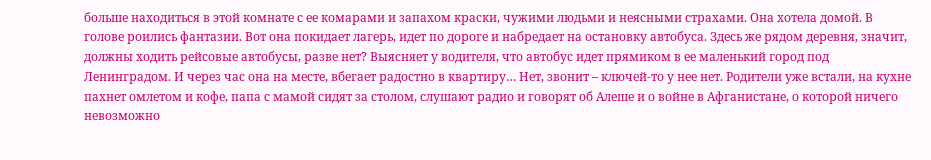больше находиться в этой комнате с ее комарами и запахом краски, чужими людьми и неясными страхами. Она хотела домой. В голове роились фантазии. Вот она покидает лагерь, идет по дороге и набредает на остановку автобуса. Здесь же рядом деревня, значит, должны ходить рейсовые автобусы, разве нет? Выясняет у водителя, что автобус идет прямиком в ее маленький город под Ленинградом. И через час она на месте, вбегает радостно в квартиру… Нет, звонит – ключей-то у нее нет. Родители уже встали, на кухне пахнет омлетом и кофе, папа с мамой сидят за столом, слушают радио и говорят об Алеше и о войне в Афганистане, о которой ничего невозможно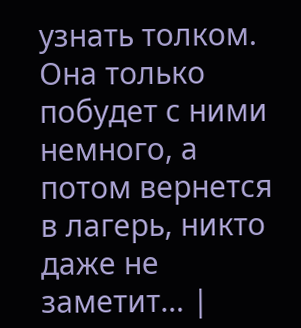узнать толком. Она только побудет с ними немного, а потом вернется в лагерь, никто даже не заметит… |